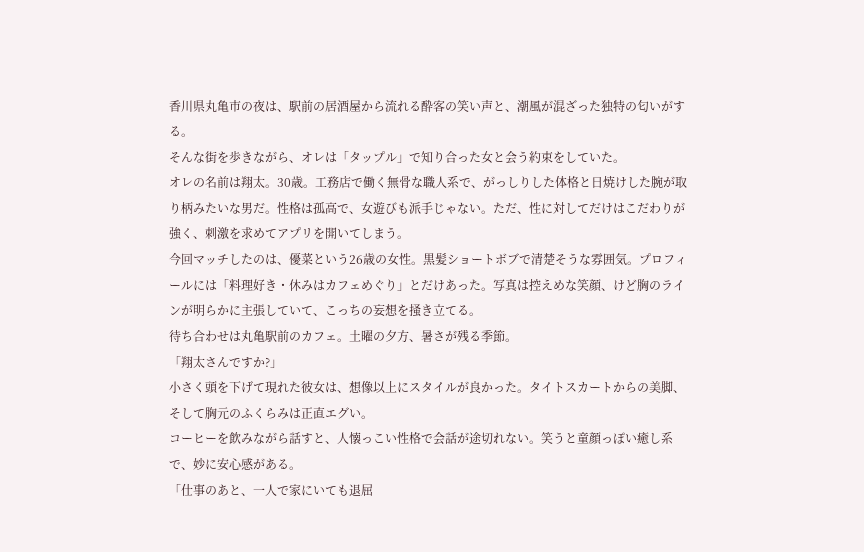香川県丸亀市の夜は、駅前の居酒屋から流れる酔客の笑い声と、潮風が混ざった独特の匂いがする。
そんな街を歩きながら、オレは「タップル」で知り合った女と会う約束をしていた。
オレの名前は翔太。30歳。工務店で働く無骨な職人系で、がっしりした体格と日焼けした腕が取り柄みたいな男だ。性格は孤高で、女遊びも派手じゃない。ただ、性に対してだけはこだわりが強く、刺激を求めてアプリを開いてしまう。
今回マッチしたのは、優菜という26歳の女性。黒髪ショートボブで清楚そうな雰囲気。プロフィールには「料理好き・休みはカフェめぐり」とだけあった。写真は控えめな笑顔、けど胸のラインが明らかに主張していて、こっちの妄想を掻き立てる。
待ち合わせは丸亀駅前のカフェ。土曜の夕方、暑さが残る季節。
「翔太さんですか?」
小さく頭を下げて現れた彼女は、想像以上にスタイルが良かった。タイトスカートからの美脚、そして胸元のふくらみは正直エグい。
コーヒーを飲みながら話すと、人懐っこい性格で会話が途切れない。笑うと童顔っぽい癒し系で、妙に安心感がある。
「仕事のあと、一人で家にいても退屈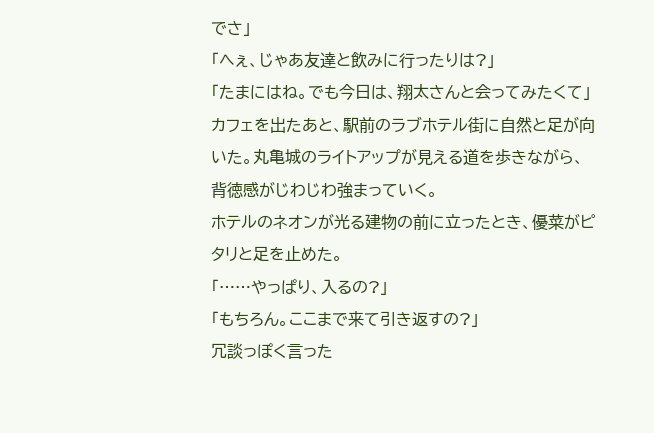でさ」
「へぇ、じゃあ友達と飲みに行ったりは?」
「たまにはね。でも今日は、翔太さんと会ってみたくて」
カフェを出たあと、駅前のラブホテル街に自然と足が向いた。丸亀城のライトアップが見える道を歩きながら、背徳感がじわじわ強まっていく。
ホテルのネオンが光る建物の前に立ったとき、優菜がピタリと足を止めた。
「……やっぱり、入るの?」
「もちろん。ここまで来て引き返すの?」
冗談っぽく言った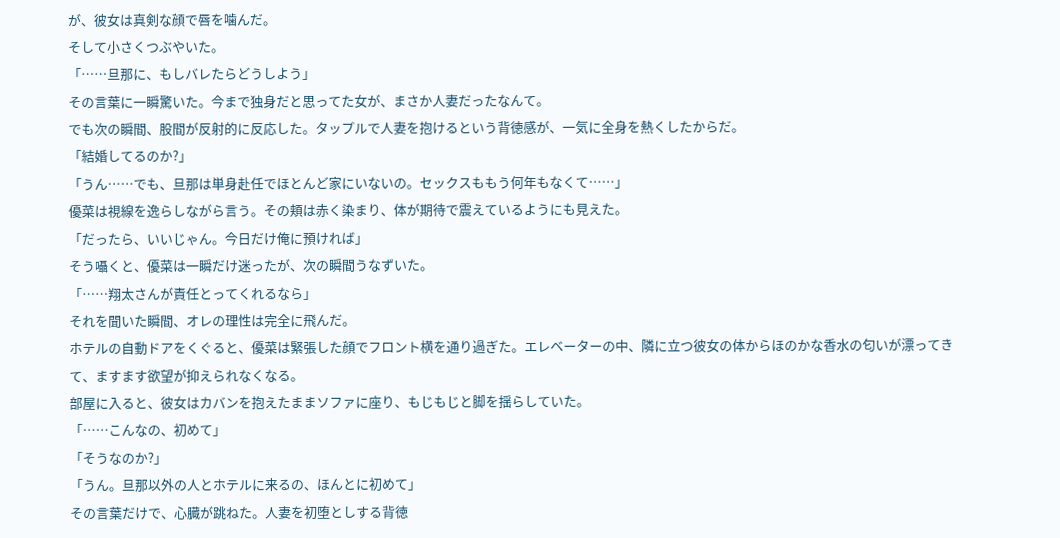が、彼女は真剣な顔で唇を噛んだ。
そして小さくつぶやいた。
「……旦那に、もしバレたらどうしよう」
その言葉に一瞬驚いた。今まで独身だと思ってた女が、まさか人妻だったなんて。
でも次の瞬間、股間が反射的に反応した。タップルで人妻を抱けるという背徳感が、一気に全身を熱くしたからだ。
「結婚してるのか?」
「うん……でも、旦那は単身赴任でほとんど家にいないの。セックスももう何年もなくて……」
優菜は視線を逸らしながら言う。その頬は赤く染まり、体が期待で震えているようにも見えた。
「だったら、いいじゃん。今日だけ俺に預ければ」
そう囁くと、優菜は一瞬だけ迷ったが、次の瞬間うなずいた。
「……翔太さんが責任とってくれるなら」
それを聞いた瞬間、オレの理性は完全に飛んだ。
ホテルの自動ドアをくぐると、優菜は緊張した顔でフロント横を通り過ぎた。エレベーターの中、隣に立つ彼女の体からほのかな香水の匂いが漂ってきて、ますます欲望が抑えられなくなる。
部屋に入ると、彼女はカバンを抱えたままソファに座り、もじもじと脚を揺らしていた。
「……こんなの、初めて」
「そうなのか?」
「うん。旦那以外の人とホテルに来るの、ほんとに初めて」
その言葉だけで、心臓が跳ねた。人妻を初堕としする背徳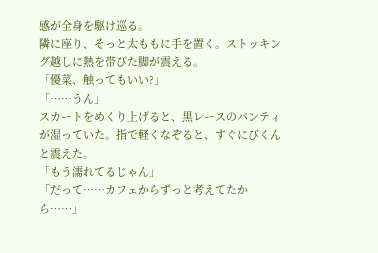感が全身を駆け巡る。
隣に座り、そっと太ももに手を置く。ストッキング越しに熱を帯びた脚が震える。
「優菜、触ってもいい?」
「……うん」
スカートをめくり上げると、黒レースのパンティが湿っていた。指で軽くなぞると、すぐにびくんと震えた。
「もう濡れてるじゃん」
「だって……カフェからずっと考えてたから……」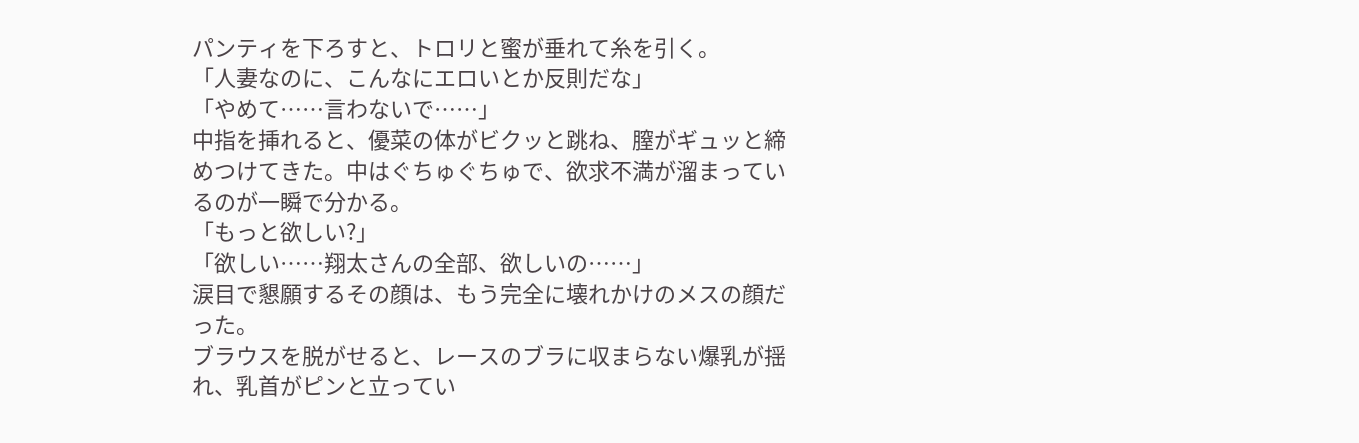パンティを下ろすと、トロリと蜜が垂れて糸を引く。
「人妻なのに、こんなにエロいとか反則だな」
「やめて……言わないで……」
中指を挿れると、優菜の体がビクッと跳ね、膣がギュッと締めつけてきた。中はぐちゅぐちゅで、欲求不満が溜まっているのが一瞬で分かる。
「もっと欲しい?」
「欲しい……翔太さんの全部、欲しいの……」
涙目で懇願するその顔は、もう完全に壊れかけのメスの顔だった。
ブラウスを脱がせると、レースのブラに収まらない爆乳が揺れ、乳首がピンと立ってい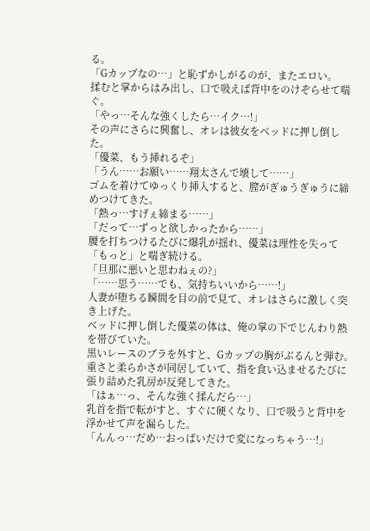る。
「Gカップなの…」と恥ずかしがるのが、またエロい。
揉むと掌からはみ出し、口で吸えば背中をのけぞらせて喘ぐ。
「やっ…そんな強くしたら…イク…!」
その声にさらに興奮し、オレは彼女をベッドに押し倒した。
「優菜、もう挿れるぞ」
「うん……お願い……翔太さんで壊して……」
ゴムを着けてゆっくり挿入すると、膣がぎゅうぎゅうに締めつけてきた。
「熱っ…すげぇ締まる……」
「だって…ずっと欲しかったから……」
腰を打ちつけるたびに爆乳が揺れ、優菜は理性を失って「もっと」と喘ぎ続ける。
「旦那に悪いと思わねぇの?」
「……思う……でも、気持ちいいから……!」
人妻が堕ちる瞬間を目の前で見て、オレはさらに激しく突き上げた。
ベッドに押し倒した優菜の体は、俺の掌の下でじんわり熱を帯びていた。
黒いレースのブラを外すと、Gカップの胸がぶるんと弾む。重さと柔らかさが同居していて、指を食い込ませるたびに張り詰めた乳房が反発してきた。
「はぁ…っ、そんな強く揉んだら…」
乳首を指で転がすと、すぐに硬くなり、口で吸うと背中を浮かせて声を漏らした。
「んんっ…だめ…おっぱいだけで変になっちゃう…!」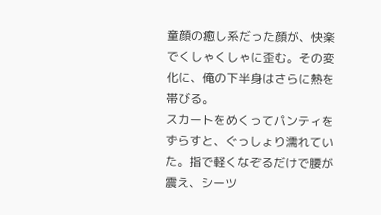童顔の癒し系だった顔が、快楽でくしゃくしゃに歪む。その変化に、俺の下半身はさらに熱を帯びる。
スカートをめくってパンティをずらすと、ぐっしょり濡れていた。指で軽くなぞるだけで腰が震え、シーツ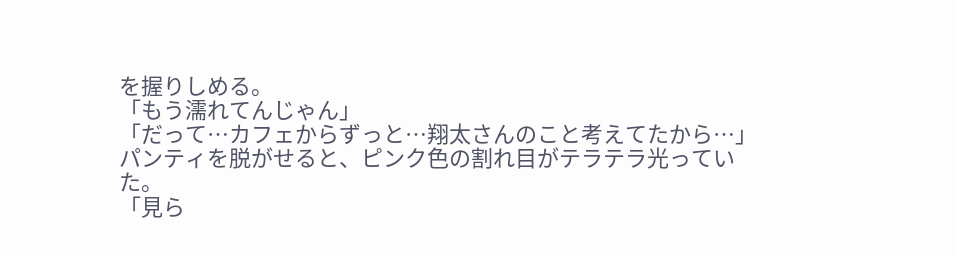を握りしめる。
「もう濡れてんじゃん」
「だって…カフェからずっと…翔太さんのこと考えてたから…」
パンティを脱がせると、ピンク色の割れ目がテラテラ光っていた。
「見ら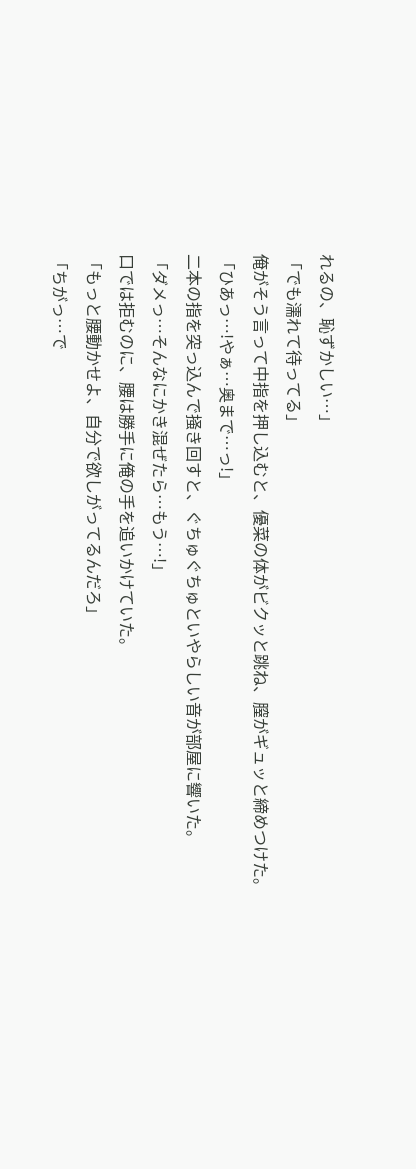れるの、恥ずかしい…」
「でも濡れて待ってる」
俺がそう言って中指を押し込むと、優菜の体がビクッと跳ね、膣がギュッと締めつけた。
「ひあっ…!やぁ…奥まで…っ!」
二本の指を突っ込んで掻き回すと、ぐちゅぐちゅといやらしい音が部屋に響いた。
「ダメっ…そんなにかき混ぜたら…もう…!」
口では拒むのに、腰は勝手に俺の手を追いかけていた。
「もっと腰動かせよ、自分で欲しがってるんだろ」
「ちがっ…で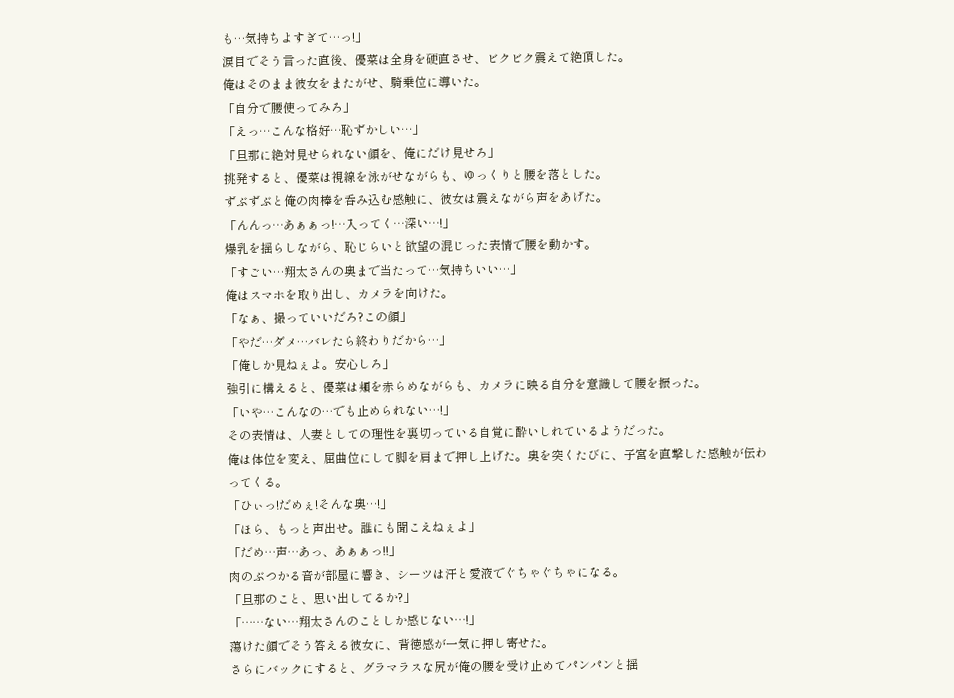も…気持ちよすぎて…っ!」
涙目でそう言った直後、優菜は全身を硬直させ、ビクビク震えて絶頂した。
俺はそのまま彼女をまたがせ、騎乗位に導いた。
「自分で腰使ってみろ」
「えっ…こんな格好…恥ずかしい…」
「旦那に絶対見せられない顔を、俺にだけ見せろ」
挑発すると、優菜は視線を泳がせながらも、ゆっくりと腰を落とした。
ずぶずぶと俺の肉棒を呑み込む感触に、彼女は震えながら声をあげた。
「んんっ…あぁぁっ!…入ってく…深い…!」
爆乳を揺らしながら、恥じらいと欲望の混じった表情で腰を動かす。
「すごい…翔太さんの奥まで当たって…気持ちいい…」
俺はスマホを取り出し、カメラを向けた。
「なぁ、撮っていいだろ?この顔」
「やだ…ダメ…バレたら終わりだから…」
「俺しか見ねぇよ。安心しろ」
強引に構えると、優菜は頬を赤らめながらも、カメラに映る自分を意識して腰を振った。
「いや…こんなの…でも止められない…!」
その表情は、人妻としての理性を裏切っている自覚に酔いしれているようだった。
俺は体位を変え、屈曲位にして脚を肩まで押し上げた。奥を突くたびに、子宮を直撃した感触が伝わってくる。
「ひぃっ!だめぇ!そんな奥…!」
「ほら、もっと声出せ。誰にも聞こえねぇよ」
「だめ…声…あっ、あぁぁっ!!」
肉のぶつかる音が部屋に響き、シーツは汗と愛液でぐちゃぐちゃになる。
「旦那のこと、思い出してるか?」
「……ない…翔太さんのことしか感じない…!」
蕩けた顔でそう答える彼女に、背徳感が一気に押し寄せた。
さらにバックにすると、グラマラスな尻が俺の腰を受け止めてパンパンと揺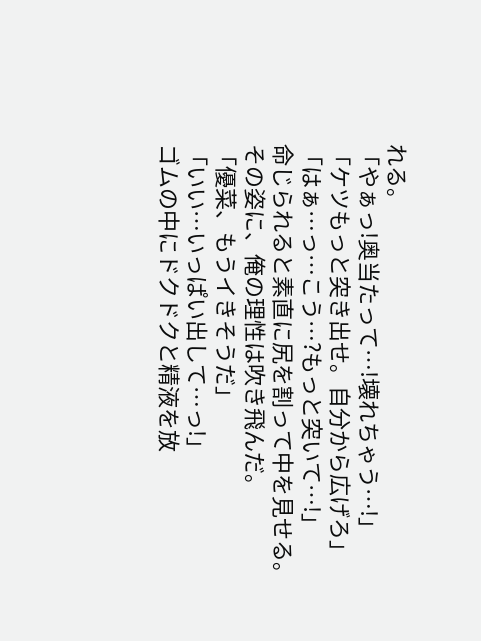れる。
「やぁっ!奥当たって…!壊れちゃう…!」
「ケツもっと突き出せ。自分から広げろ」
「はぁ…っ…こう…?もっと突いて…!」
命じられると素直に尻を割って中を見せる。その姿に、俺の理性は吹き飛んだ。
「優菜、もうイきそうだ」
「いい…いっぱい出して…っ!」
ゴムの中にドクドクと精液を放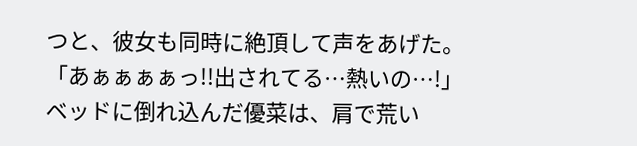つと、彼女も同時に絶頂して声をあげた。
「あぁぁぁぁっ!!出されてる…熱いの…!」
ベッドに倒れ込んだ優菜は、肩で荒い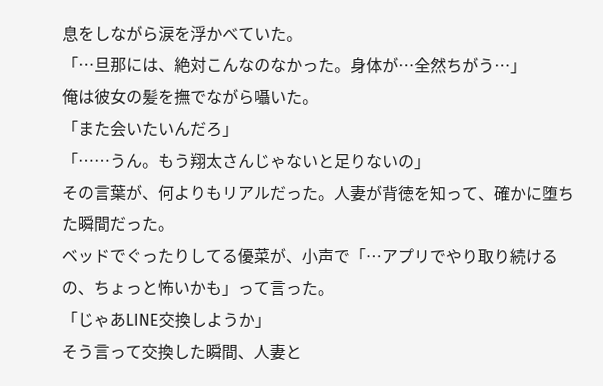息をしながら涙を浮かべていた。
「…旦那には、絶対こんなのなかった。身体が…全然ちがう…」
俺は彼女の髪を撫でながら囁いた。
「また会いたいんだろ」
「……うん。もう翔太さんじゃないと足りないの」
その言葉が、何よりもリアルだった。人妻が背徳を知って、確かに堕ちた瞬間だった。
ベッドでぐったりしてる優菜が、小声で「…アプリでやり取り続けるの、ちょっと怖いかも」って言った。
「じゃあLINE交換しようか」
そう言って交換した瞬間、人妻と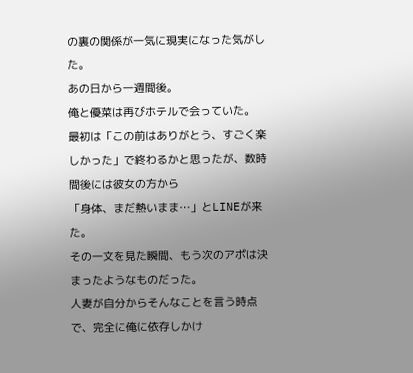の裏の関係が一気に現実になった気がした。
あの日から一週間後。
俺と優菜は再びホテルで会っていた。
最初は「この前はありがとう、すごく楽しかった」で終わるかと思ったが、数時間後には彼女の方から
「身体、まだ熱いまま…」とLINEが来た。
その一文を見た瞬間、もう次のアポは決まったようなものだった。
人妻が自分からそんなことを言う時点で、完全に俺に依存しかけ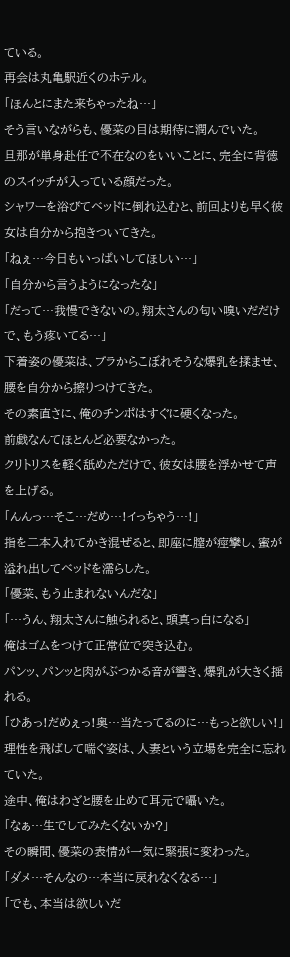ている。
再会は丸亀駅近くのホテル。
「ほんとにまた来ちゃったね…」
そう言いながらも、優菜の目は期待に潤んでいた。
旦那が単身赴任で不在なのをいいことに、完全に背徳のスイッチが入っている顔だった。
シャワーを浴びてベッドに倒れ込むと、前回よりも早く彼女は自分から抱きついてきた。
「ねぇ…今日もいっぱいしてほしい…」
「自分から言うようになったな」
「だって…我慢できないの。翔太さんの匂い嗅いだだけで、もう疼いてる…」
下着姿の優菜は、ブラからこぼれそうな爆乳を揉ませ、腰を自分から擦りつけてきた。
その素直さに、俺のチンポはすぐに硬くなった。
前戯なんてほとんど必要なかった。
クリトリスを軽く舐めただけで、彼女は腰を浮かせて声を上げる。
「んんっ…そこ…だめ…!イっちゃう…!」
指を二本入れてかき混ぜると、即座に膣が痙攣し、蜜が溢れ出してベッドを濡らした。
「優菜、もう止まれないんだな」
「…うん、翔太さんに触られると、頭真っ白になる」
俺はゴムをつけて正常位で突き込む。
パンッ、パンッと肉がぶつかる音が響き、爆乳が大きく揺れる。
「ひあっ!だめぇっ!奥…当たってるのに…もっと欲しい!」
理性を飛ばして喘ぐ姿は、人妻という立場を完全に忘れていた。
途中、俺はわざと腰を止めて耳元で囁いた。
「なぁ…生でしてみたくないか?」
その瞬間、優菜の表情が一気に緊張に変わった。
「ダメ…そんなの…本当に戻れなくなる…」
「でも、本当は欲しいだ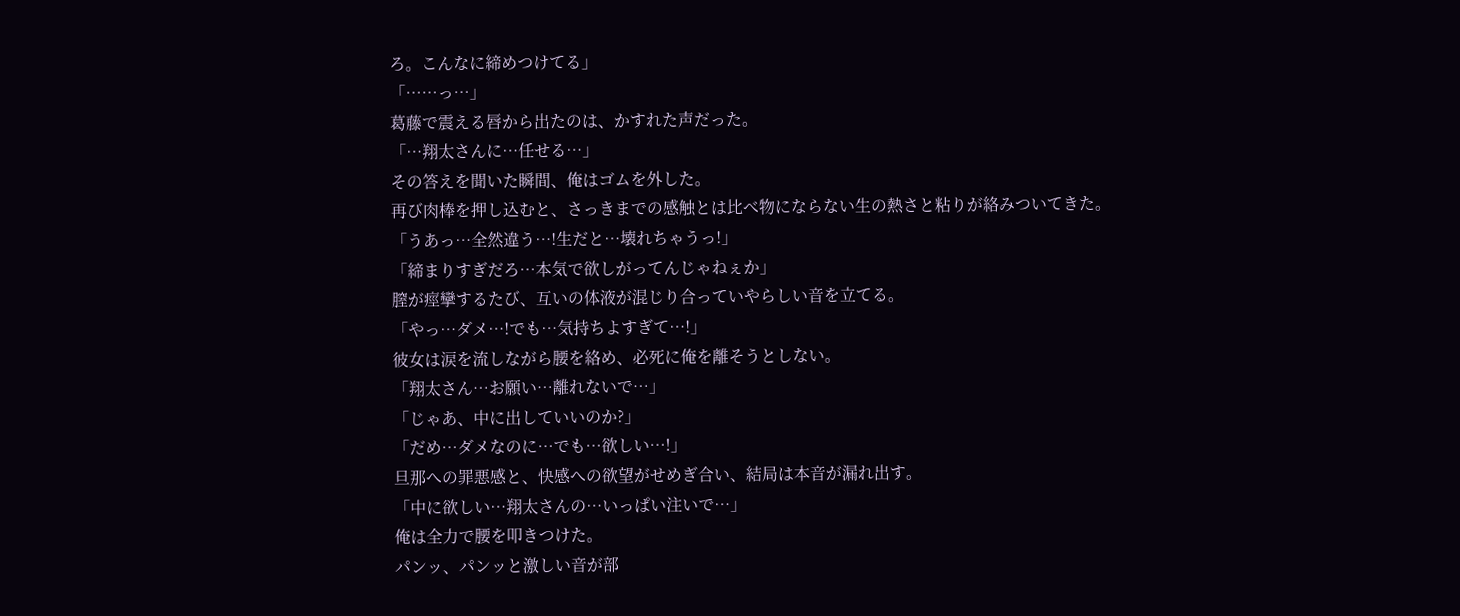ろ。こんなに締めつけてる」
「……っ…」
葛藤で震える唇から出たのは、かすれた声だった。
「…翔太さんに…任せる…」
その答えを聞いた瞬間、俺はゴムを外した。
再び肉棒を押し込むと、さっきまでの感触とは比べ物にならない生の熱さと粘りが絡みついてきた。
「うあっ…全然違う…!生だと…壊れちゃうっ!」
「締まりすぎだろ…本気で欲しがってんじゃねぇか」
膣が痙攣するたび、互いの体液が混じり合っていやらしい音を立てる。
「やっ…ダメ…!でも…気持ちよすぎて…!」
彼女は涙を流しながら腰を絡め、必死に俺を離そうとしない。
「翔太さん…お願い…離れないで…」
「じゃあ、中に出していいのか?」
「だめ…ダメなのに…でも…欲しい…!」
旦那への罪悪感と、快感への欲望がせめぎ合い、結局は本音が漏れ出す。
「中に欲しい…翔太さんの…いっぱい注いで…」
俺は全力で腰を叩きつけた。
パンッ、パンッと激しい音が部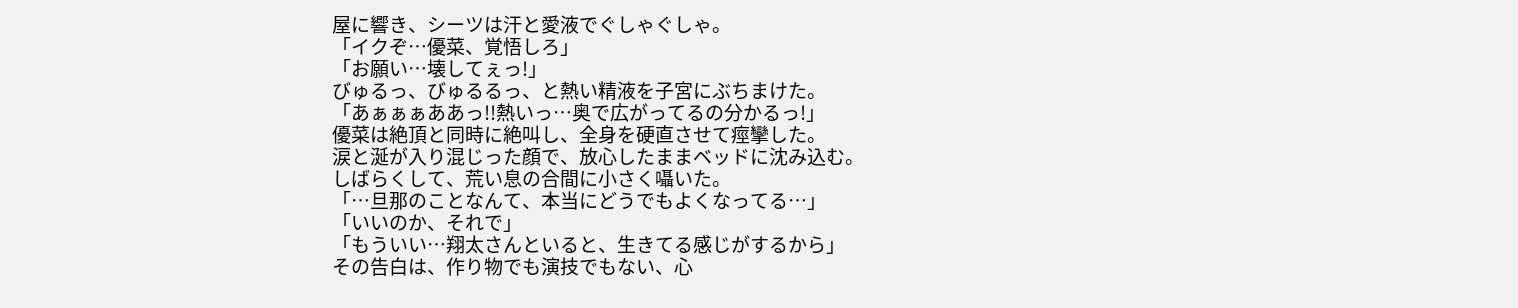屋に響き、シーツは汗と愛液でぐしゃぐしゃ。
「イクぞ…優菜、覚悟しろ」
「お願い…壊してぇっ!」
びゅるっ、びゅるるっ、と熱い精液を子宮にぶちまけた。
「あぁぁぁああっ!!熱いっ…奥で広がってるの分かるっ!」
優菜は絶頂と同時に絶叫し、全身を硬直させて痙攣した。
涙と涎が入り混じった顔で、放心したままベッドに沈み込む。
しばらくして、荒い息の合間に小さく囁いた。
「…旦那のことなんて、本当にどうでもよくなってる…」
「いいのか、それで」
「もういい…翔太さんといると、生きてる感じがするから」
その告白は、作り物でも演技でもない、心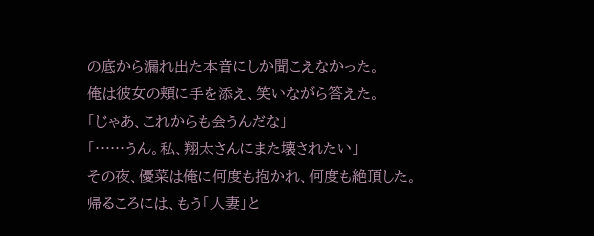の底から漏れ出た本音にしか聞こえなかった。
俺は彼女の頬に手を添え、笑いながら答えた。
「じゃあ、これからも会うんだな」
「……うん。私、翔太さんにまた壊されたい」
その夜、優菜は俺に何度も抱かれ、何度も絶頂した。
帰るころには、もう「人妻」と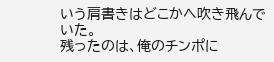いう肩書きはどこかへ吹き飛んでいた。
残ったのは、俺のチンポに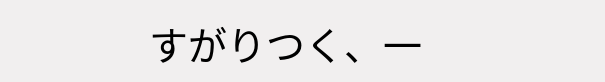すがりつく、一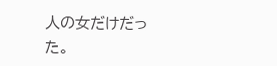人の女だけだった。